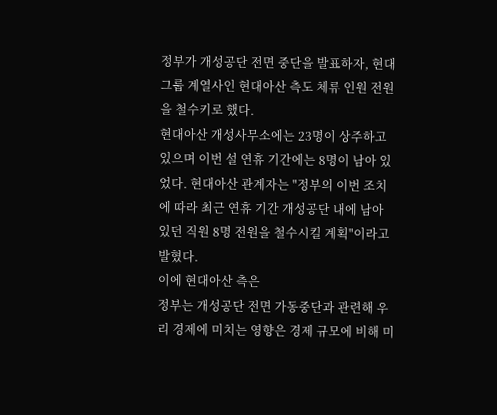정부가 개성공단 전면 중단을 발표하자, 현대그룹 계열사인 현대아산 측도 체류 인원 전원을 철수키로 했다.
현대아산 개성사무소에는 23명이 상주하고 있으며 이번 설 연휴 기간에는 8명이 남아 있었다. 현대아산 관계자는 "정부의 이번 조치에 따라 최근 연휴 기간 개성공단 내에 남아 있던 직원 8명 전원을 철수시킬 계획"이라고 발혔다.
이에 현대아산 측은
정부는 개성공단 전면 가동중단과 관련해 우리 경제에 미치는 영향은 경제 규모에 비해 미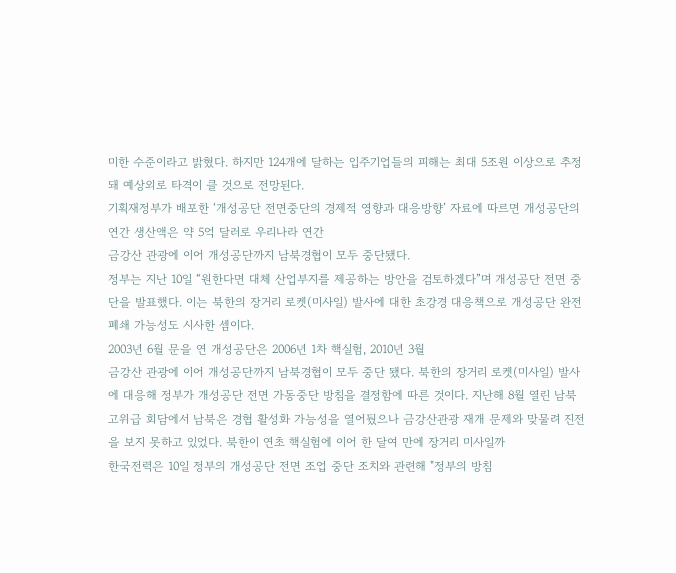미한 수준이라고 밝혔다. 하지만 124개에 달하는 입주기업들의 피해는 최대 5조원 이상으로 추정돼 예상외로 타격이 클 것으로 전망된다.
기획재정부가 배포한 ‘개성공단 전면중단의 경제적 영향과 대응방향’ 자료에 따르면 개성공단의 연간 생산액은 약 5억 달러로 우리나라 연간
금강산 관광에 이어 개성공단까지 남북경협이 모두 중단됐다.
정부는 지난 10일 “원한다면 대체 산업부지를 제공하는 방안을 검토하겠다”며 개성공단 전면 중단을 발표했다. 이는 북한의 장거리 로켓(미사일) 발사에 대한 초강경 대응책으로 개성공단 완전 폐쇄 가능성도 시사한 셈이다.
2003년 6월 문을 연 개성공단은 2006년 1차 핵실험, 2010년 3월
금강산 관광에 이어 개성공단까지 남북경협이 모두 중단 됐다. 북한의 장거리 로켓(미사일) 발사에 대응해 정부가 개성공단 전면 가동중단 방침을 결정함에 따른 것이다. 지난해 8월 열린 남북 고위급 회담에서 남북은 경협 활성화 가능성을 열어뒀으나 금강산관광 재개 문제와 맞물려 진전을 보지 못하고 있었다. 북한이 연초 핵실험에 이어 한 달여 만에 장거리 미사일까
한국전력은 10일 정부의 개성공단 전면 조업 중단 조치와 관련해 "정부의 방침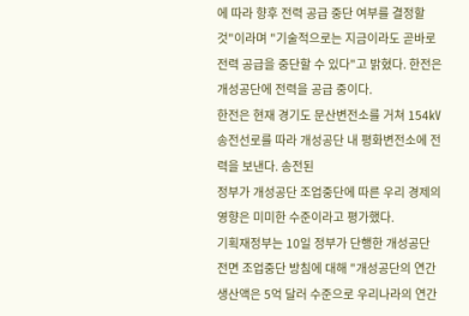에 따라 향후 전력 공급 중단 여부를 결정할 것"이라며 "기술적으로는 지금이라도 곧바로 전력 공급을 중단할 수 있다"고 밝혔다. 한전은 개성공단에 전력을 공급 중이다.
한전은 현재 경기도 문산변전소를 거쳐 154㎸ 송전선로를 따라 개성공단 내 평화변전소에 전력을 보낸다. 송전된
정부가 개성공단 조업중단에 따른 우리 경제의 영향은 미미한 수준이라고 평가했다.
기획재정부는 10일 정부가 단행한 개성공단 전면 조업중단 방침에 대해 "개성공단의 연간생산액은 5억 달러 수준으로 우리나라의 연간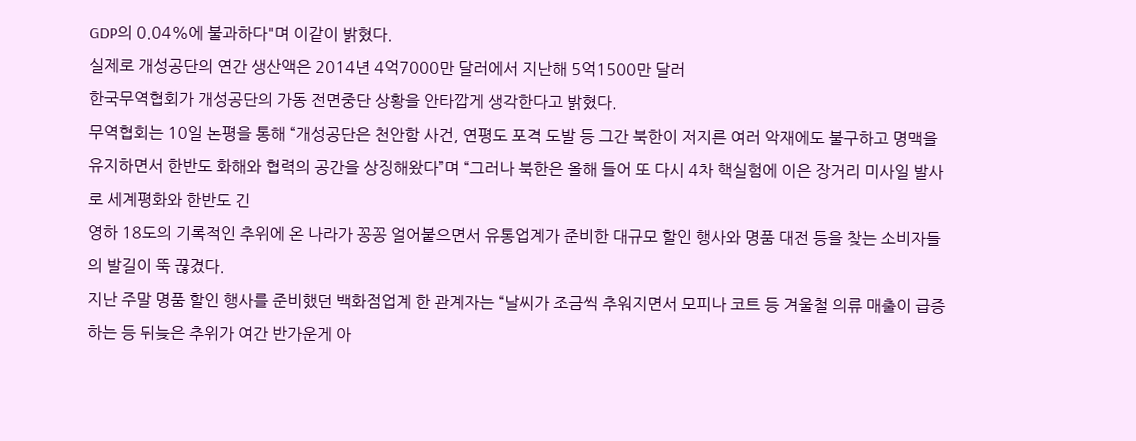GDP의 0.04%에 불과하다"며 이같이 밝혔다.
실제로 개성공단의 연간 생산액은 2014년 4억7000만 달러에서 지난해 5억1500만 달러
한국무역협회가 개성공단의 가동 전면중단 상황을 안타깝게 생각한다고 밝혔다.
무역협회는 10일 논평을 통해 “개성공단은 천안함 사건, 연평도 포격 도발 등 그간 북한이 저지른 여러 악재에도 불구하고 명맥을 유지하면서 한반도 화해와 협력의 공간을 상징해왔다”며 “그러나 북한은 올해 들어 또 다시 4차 핵실험에 이은 장거리 미사일 발사로 세계평화와 한반도 긴
영하 18도의 기록적인 추위에 온 나라가 꽁꽁 얼어붙으면서 유통업계가 준비한 대규모 할인 행사와 명품 대전 등을 찾는 소비자들의 발길이 뚝 끊겼다.
지난 주말 명품 할인 행사를 준비했던 백화점업계 한 관계자는 “날씨가 조금씩 추워지면서 모피나 코트 등 겨울철 의류 매출이 급증하는 등 뒤늦은 추위가 여간 반가운게 아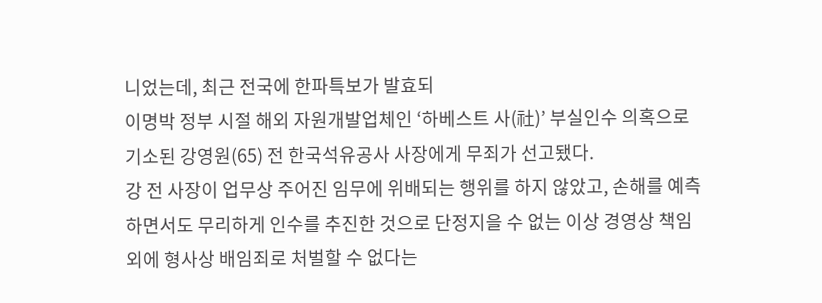니었는데, 최근 전국에 한파특보가 발효되
이명박 정부 시절 해외 자원개발업체인 ‘하베스트 사(社)’ 부실인수 의혹으로 기소된 강영원(65) 전 한국석유공사 사장에게 무죄가 선고됐다.
강 전 사장이 업무상 주어진 임무에 위배되는 행위를 하지 않았고, 손해를 예측하면서도 무리하게 인수를 추진한 것으로 단정지을 수 없는 이상 경영상 책임 외에 형사상 배임죄로 처벌할 수 없다는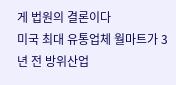게 법원의 결론이다
미국 최대 유통업체 월마트가 3년 전 방위산업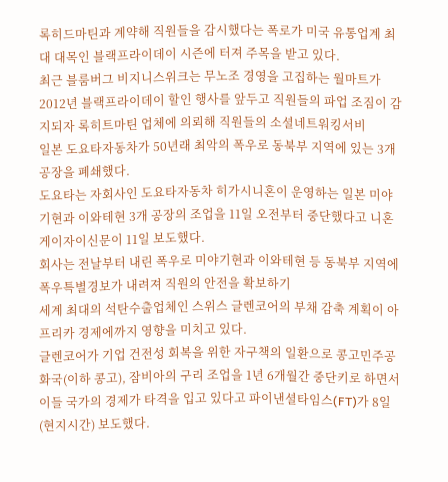록히드마틴과 계약해 직원들을 감시했다는 폭로가 미국 유통업계 최대 대목인 블랙프라이데이 시즌에 터져 주목을 받고 있다.
최근 블룸버그 비지니스위크는 무노조 경영을 고집하는 월마트가 2012년 블랙프라이데이 할인 행사를 앞두고 직원들의 파업 조짐이 감지되자 록히트마틴 업체에 의뢰해 직원들의 소셜네트워킹서비
일본 도요타자동차가 50년래 최악의 폭우로 동북부 지역에 있는 3개 공장을 폐쇄했다.
도요타는 자회사인 도요타자동차 히가시니혼이 운영하는 일본 미야기현과 이와테현 3개 공장의 조업을 11일 오전부터 중단했다고 니혼게이자이신문이 11일 보도했다.
회사는 전날부터 내린 폭우로 미야기현과 이와테현 등 동북부 지역에 폭우특별경보가 내려져 직원의 안전을 확보하기
세계 최대의 석탄수출업체인 스위스 글렌코어의 부채 감축 계획이 아프리카 경제에까지 영향을 미치고 있다.
글렌코어가 기업 건전성 회복을 위한 자구책의 일환으로 콩고민주공화국(이하 콩고), 잠비아의 구리 조업을 1년 6개월간 중단키로 하면서 이들 국가의 경제가 타격을 입고 있다고 파이낸셜타임스(FT)가 8일(현지시간) 보도했다.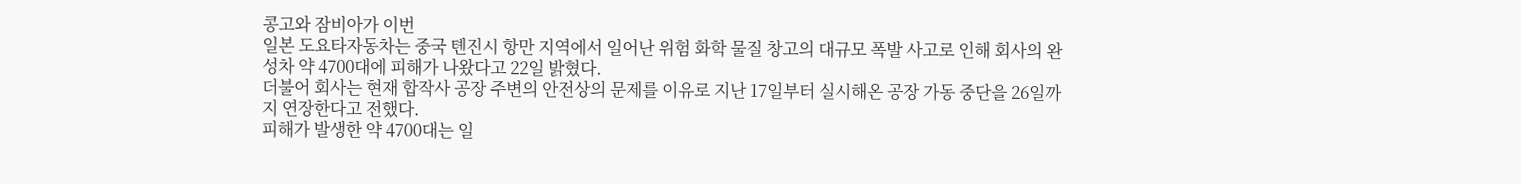콩고와 잠비아가 이번
일본 도요타자동차는 중국 톈진시 항만 지역에서 일어난 위험 화학 물질 창고의 대규모 폭발 사고로 인해 회사의 완성차 약 4700대에 피해가 나왔다고 22일 밝혔다.
더불어 회사는 현재 합작사 공장 주변의 안전상의 문제를 이유로 지난 17일부터 실시해온 공장 가동 중단을 26일까지 연장한다고 전했다.
피해가 발생한 약 4700대는 일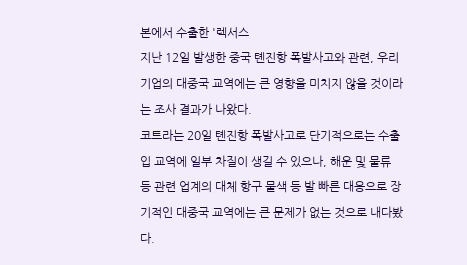본에서 수출한 '렉서스
지난 12일 발생한 중국 톈진항 폭발사고와 관련, 우리 기업의 대중국 교역에는 큰 영향을 미치지 않을 것이라는 조사 결과가 나왔다.
코트라는 20일 톈진항 폭발사고로 단기적으로는 수출입 교역에 일부 차질이 생길 수 있으나, 해운 및 물류 등 관련 업계의 대체 항구 물색 등 발 빠른 대응으로 장기적인 대중국 교역에는 큰 문제가 없는 것으로 내다봤다.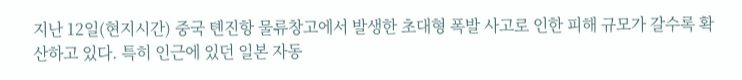지난 12일(현지시간) 중국 톈진항 물류창고에서 발생한 초대형 폭발 사고로 인한 피해 규모가 갈수록 확산하고 있다. 특히 인근에 있던 일본 자동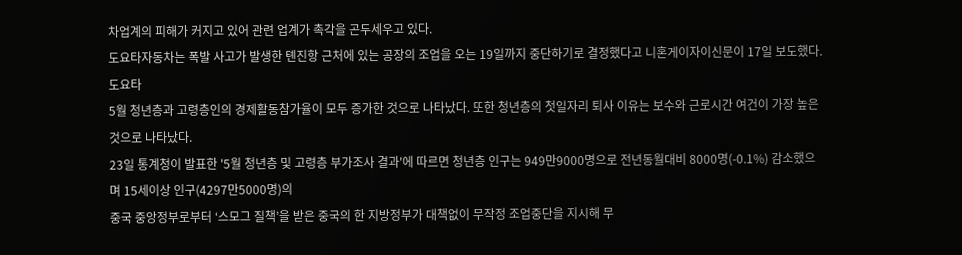차업계의 피해가 커지고 있어 관련 업계가 촉각을 곤두세우고 있다.
도요타자동차는 폭발 사고가 발생한 톈진항 근처에 있는 공장의 조업을 오는 19일까지 중단하기로 결정했다고 니혼게이자이신문이 17일 보도했다. 도요타
5월 청년층과 고령층인의 경제활동참가율이 모두 증가한 것으로 나타났다. 또한 청년층의 첫일자리 퇴사 이유는 보수와 근로시간 여건이 가장 높은 것으로 나타났다.
23일 통계청이 발표한 '5월 청년층 및 고령층 부가조사 결과'에 따르면 청년층 인구는 949만9000명으로 전년동월대비 8000명(-0.1%) 감소했으며 15세이상 인구(4297만5000명)의
중국 중앙정부로부터 ‘스모그 질책’을 받은 중국의 한 지방정부가 대책없이 무작정 조업중단을 지시해 무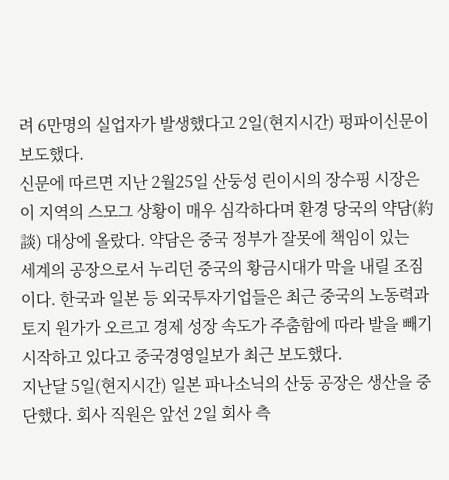려 6만명의 실업자가 발생했다고 2일(현지시간) 펑파이신문이 보도했다.
신문에 따르면 지난 2월25일 산둥성 린이시의 장수핑 시장은 이 지역의 스모그 상황이 매우 심각하다며 환경 당국의 약담(約談) 대상에 올랐다. 약담은 중국 정부가 잘못에 책임이 있는
세계의 공장으로서 누리던 중국의 황금시대가 막을 내릴 조짐이다. 한국과 일본 등 외국투자기업들은 최근 중국의 노동력과 토지 원가가 오르고 경제 성장 속도가 주춤함에 따라 발을 빼기 시작하고 있다고 중국경영일보가 최근 보도했다.
지난달 5일(현지시간) 일본 파나소닉의 산둥 공장은 생산을 중단했다. 회사 직원은 앞선 2일 회사 측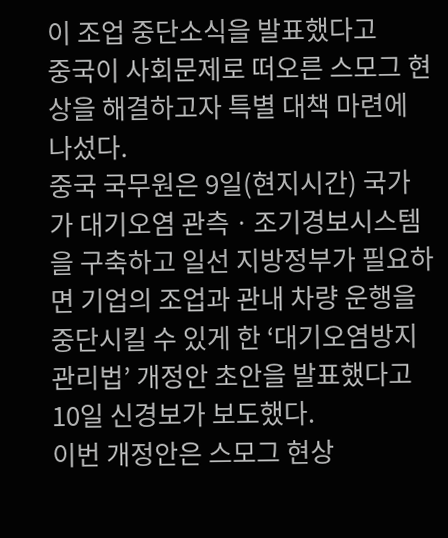이 조업 중단소식을 발표했다고
중국이 사회문제로 떠오른 스모그 현상을 해결하고자 특별 대책 마련에 나섰다.
중국 국무원은 9일(현지시간) 국가가 대기오염 관측ㆍ조기경보시스템을 구축하고 일선 지방정부가 필요하면 기업의 조업과 관내 차량 운행을 중단시킬 수 있게 한 ‘대기오염방지관리법’ 개정안 초안을 발표했다고 10일 신경보가 보도했다.
이번 개정안은 스모그 현상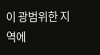이 광범위한 지역에